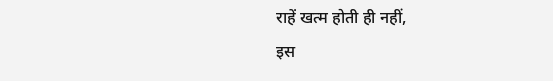राहें खत्म होती ही नहीं,
इस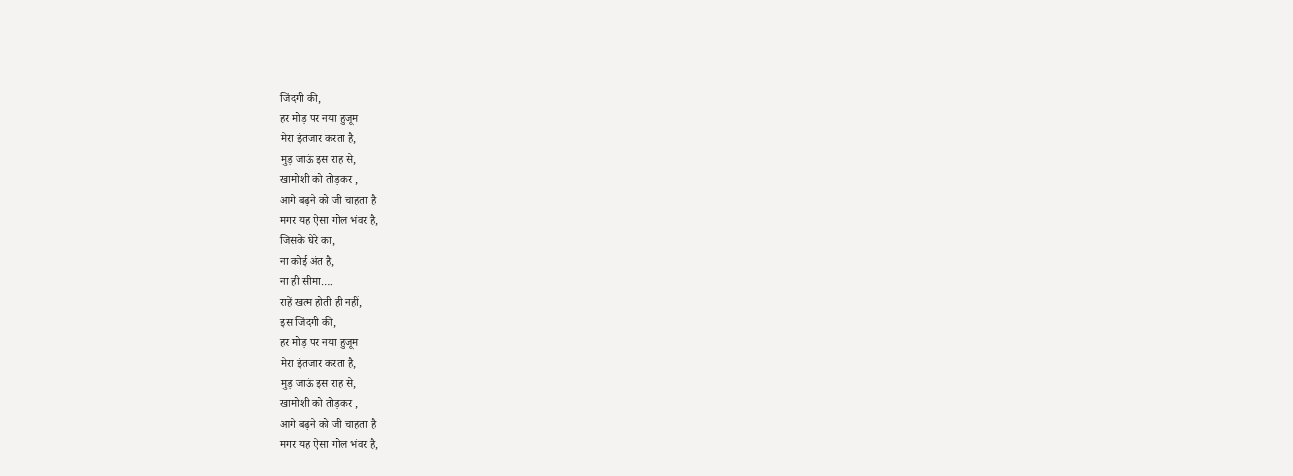जिंदगी की,
हर मोड़ पर नया हुजूम
मेरा इंतजार करता है,
मुड़ जाऊं इस राह से,
खामोशी को तोड़कर ,
आगे बढ़ने को जी चाहता है
मगर यह ऐसा गोल भंवर है,
जिसके घेरे का,
ना कोई अंत है,
ना ही सीमा….
राहें खत्म होती ही नहीं,
इस जिंदगी की,
हर मोड़ पर नया हुजूम
मेरा इंतजार करता है,
मुड़ जाऊं इस राह से,
खामोशी को तोड़कर ,
आगे बढ़ने को जी चाहता है
मगर यह ऐसा गोल भंवर है,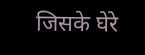जिसके घेरे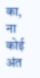का,
ना कोई अंत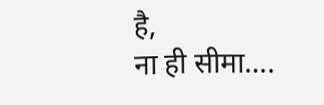है,
ना ही सीमा….